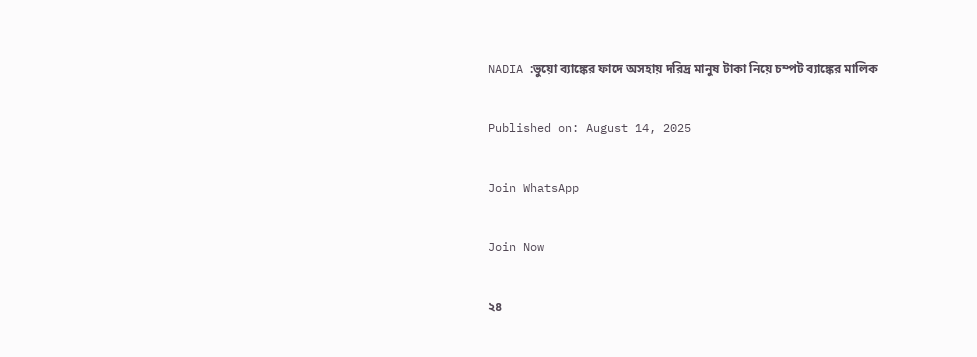NADIA :ভুয়ো ব‍্যাঙ্কের ফাদে অসহায় দরিদ্র মানুষ টাকা নিয়ে চম্পট ব‍্যাঙ্কের মালিক

Published on: August 14, 2025

Join WhatsApp

Join Now

২৪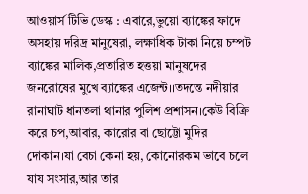আওয়ার্স টিভি ডেস্ক : এবারে,ভুয়ো ব‍্যাঙ্কের ফাদে অসহায় দরিদ্র মানুষেরা, লক্ষাধিক টাকা নিয়ে চম্পট ব‍্যাঙ্কের মালিক,প্রতারিত হত্তয়া মানুষদের জনরোষের মুখে ব‍্যাঙ্কের এজেন্ট।।তদন্তে নদীয়ার রানাঘাট ধানতলা থানার পুলিশ প্রশাসন।কেউ বিক্রি করে চপ,আবার, কারোর বা ছোট্টো মুদির দোকান।যা বেচা কেনা হয়, কোনোরকম ভাবে চলে যায সংসার,আর তার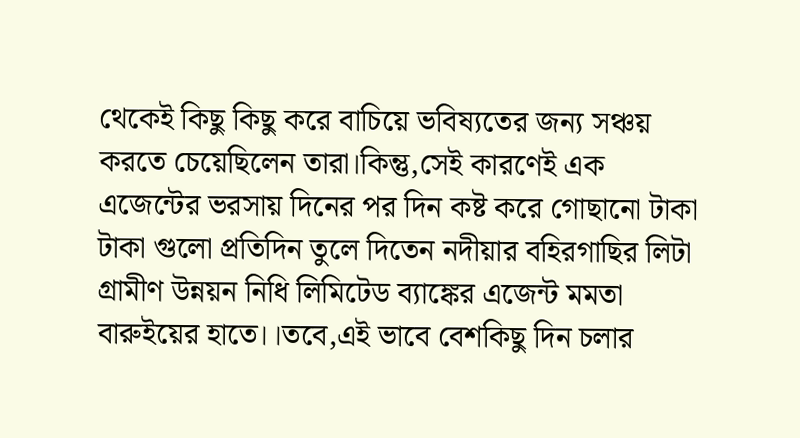থেকেই কিছু কিছু করে বাচিয়ে ভবিষ্যতের জন্য সঞ্চয় করতে চেয়েছিলেন তারা।কিন্তু,সেই কারণেই এক এজেন্টের ভরসায় দিনের পর দিন কষ্ট করে গোছানো টাকা টাকা গুলো প্রতিদিন তুলে দিতেন নদীয়ার বহিরগাছির লিটা গ্রামীণ উন্নয়ন নিধি লিমিটেড ব্যাঙ্কের এজেন্ট মমতা বারুইয়ের হাতে।।তবে,এই ভাবে বেশকিছু দিন চলার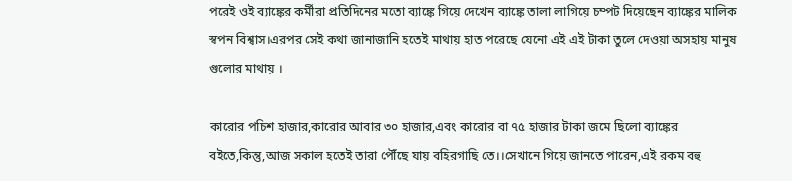পরেই ওই ব্যাঙ্কের কর্মীরা প্রতিদিনের মতো ব্যাঙ্কে গিয়ে দেখেন ব্যাঙ্কে তালা লাগিয়ে চম্পট দিয়েছেন ব্যাঙ্কের মালিক স্বপন বিশ্বাস।এরপর সেই কথা জানাজানি হতেই মাথায় হাত পরেছে যেনো এই এই টাকা তুলে দেওয়া অসহায় মানুষ গুলোর মাথায় ।

কারোর পচিশ হাজার,কারোর আবার ৩০ হাজার,এবং কারোর বা ৭৫ হাজার টাকা জমে ছিলো ব্যাঙ্কের বইতে,কিন্তু,আজ সকাল হতেই তারা পৌঁছে যায় বহিরগাছি তে।।সেখানে গিয়ে জানতে পারেন,এই রকম বহু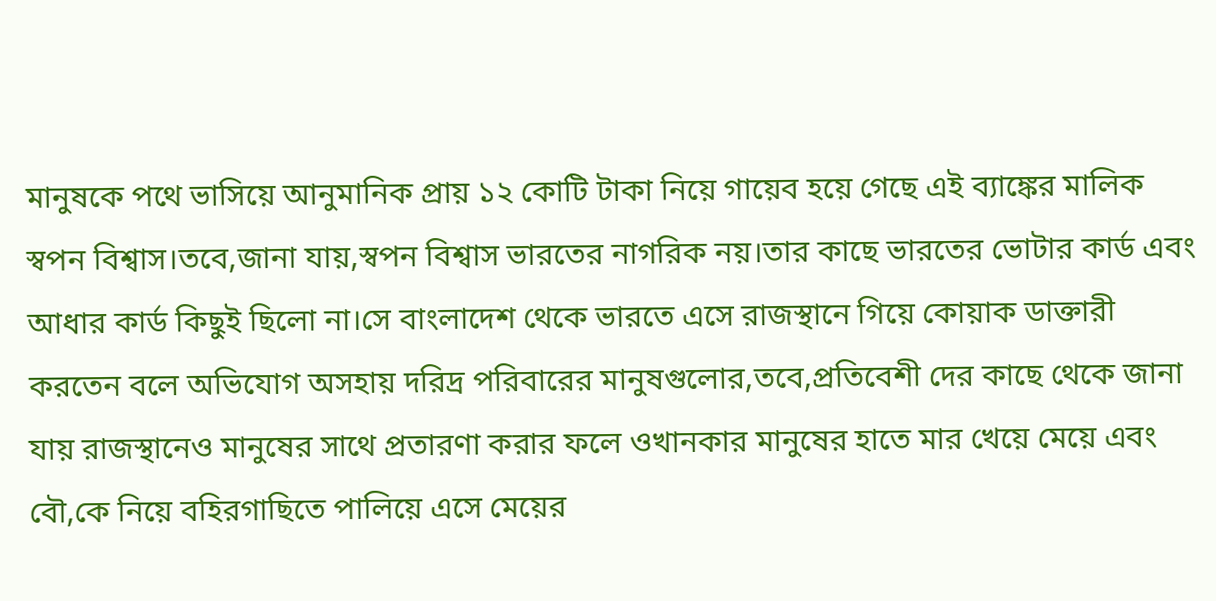মানুষকে পথে ভাসিয়ে আনুমানিক প্রায় ১২ কোটি টাকা নিয়ে গায়েব হয়ে গেছে এই ব্যাঙ্কের মালিক স্বপন বিশ্বাস।তবে,জানা যায়,স্বপন বিশ্বাস ভারতের নাগরিক নয়।তার কাছে ভারতের ভোটার কার্ড এবং আধার কার্ড কিছুই ছিলো না।সে বাংলাদেশ থেকে ভারতে এসে রাজস্থানে গিয়ে কোয়াক ডাক্তারী করতেন বলে অভিযোগ অসহায় দরিদ্র পরিবারের মানুষগুলোর,তবে,প্রতিবেশী দের কাছে থেকে জানা যায় রাজস্থানেও মানুষের সাথে প্রতারণা করার ফলে ওখানকার মানুষের হাতে মার খেয়ে মেয়ে এবং বৌ,কে নিয়ে বহিরগাছিতে পালিয়ে এসে মেয়ের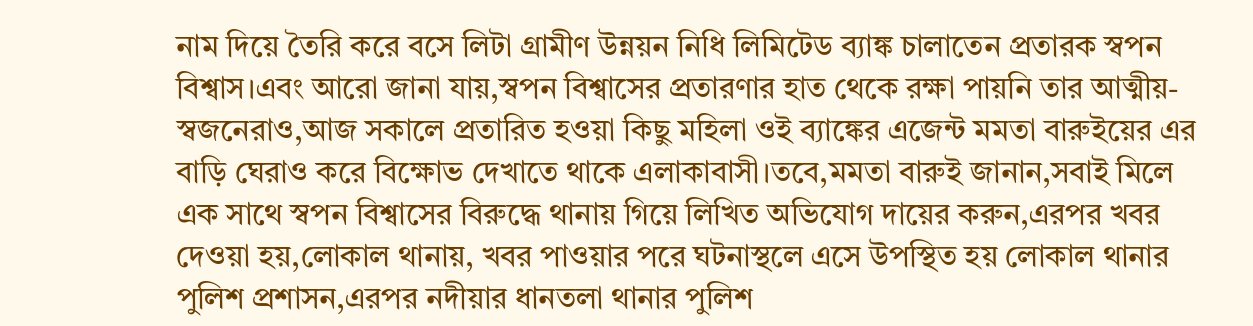নাম দিয়ে তৈরি করে বসে লিটা গ্রামীণ উন্নয়ন নিধি লিমিটেড ব্যাঙ্ক চালাতেন প্রতারক স্বপন বিশ্বাস।এবং আরো জানা যায়,স্বপন বিশ্বাসের প্রতারণার হাত থেকে রক্ষা পায়নি তার আত্মীয়-স্বজনেরাও,আজ সকালে প্রতারিত হওয়া কিছু মহিলা ওই ব্যাঙ্কের এজেন্ট মমতা বারুইয়ের এর বাড়ি ঘেরাও করে বিক্ষোভ দেখাতে থাকে এলাকাবাসী।তবে,মমতা বারুই জানান,সবাই মিলে এক সাথে স্বপন বিশ্বাসের বিরুদ্ধে থানায় গিয়ে লিখিত অভিযোগ দায়ের করুন,এরপর খবর দেওয়া হয়,লোকাল থানায়, খবর পাওয়ার পরে ঘটনাস্থলে এসে উপস্থিত হয় লোকাল থানার পুলিশ প্রশাসন,এরপর নদীয়ার ধানতলা থানার পুলিশ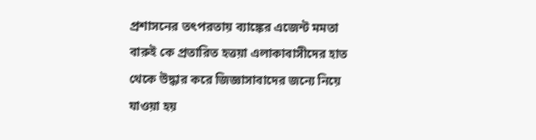প্রশাসনের তৎপরতায় ব‍্যাঙ্কের এজেন্ট মমতা বারুই কে প্রতারিত হত্তয়া এলাকাবাসীদের হাত থেকে উদ্ধার করে জিজ্ঞাসাবাদের জন‍্যে নিয়ে যাওয়া হয়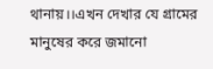থানায়।।এখন দেখার যে গ্রামের মানুষের করে জমানো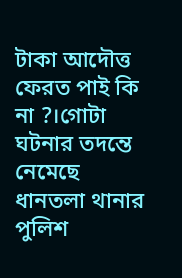টাকা আদৌত্ত ফেরত পাই কি না ?।গোটা ঘটনার তদন্তে নেমেছে ধানতলা থানার পুলিশ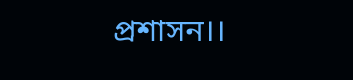প্রশাসন।।